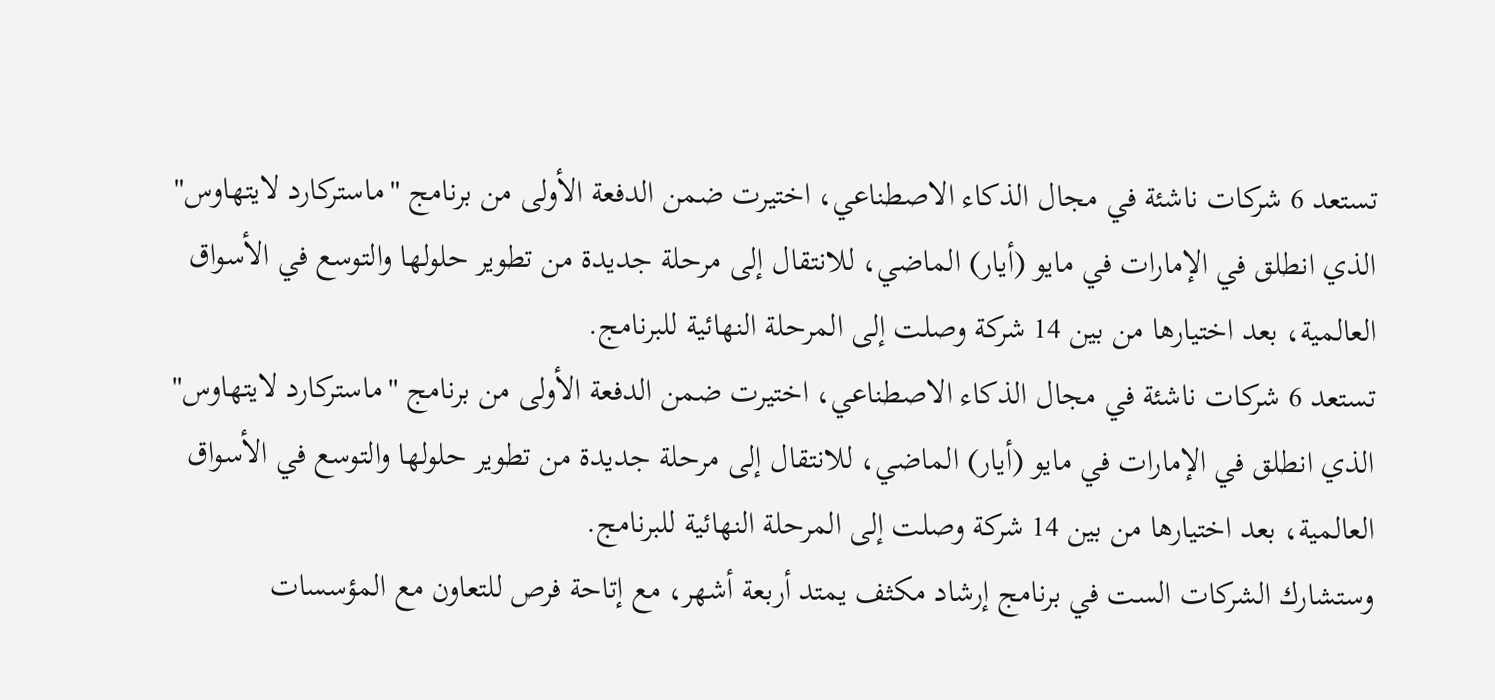تستعد 6 شركات ناشئة في مجال الذكاء الاصطناعي، اختيرت ضمن الدفعة الأولى من برنامج "ماستركارد لايتهاوس" الذي انطلق في الإمارات في مايو (أيار) الماضي، للانتقال إلى مرحلة جديدة من تطوير حلولها والتوسع في الأسواق العالمية، بعد اختيارها من بين 14 شركة وصلت إلى المرحلة النهائية للبرنامج.
تستعد 6 شركات ناشئة في مجال الذكاء الاصطناعي، اختيرت ضمن الدفعة الأولى من برنامج "ماستركارد لايتهاوس" الذي انطلق في الإمارات في مايو (أيار) الماضي، للانتقال إلى مرحلة جديدة من تطوير حلولها والتوسع في الأسواق العالمية، بعد اختيارها من بين 14 شركة وصلت إلى المرحلة النهائية للبرنامج.
وستشارك الشركات الست في برنامج إرشاد مكثف يمتد أربعة أشهر، مع إتاحة فرص للتعاون مع المؤسسات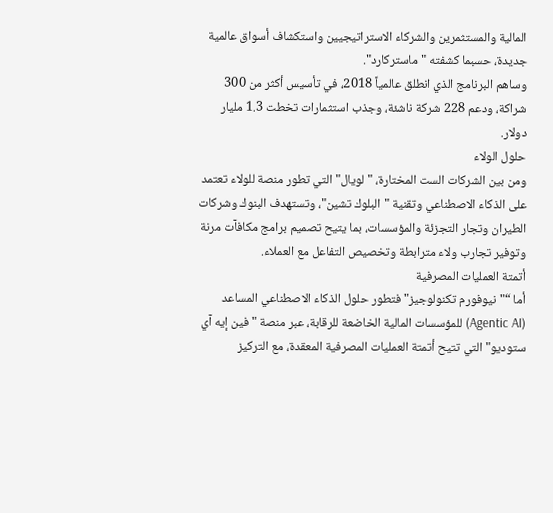المالية والمستثمرين والشركاء الاستراتيجيين واستكشاف أسواق عالمية جديدة، حسبما كشفته "ماستركارد".
وساهم البرنامج الذي انطلق عالمياً 2018، في تأسيس أكثر من 300 شراكة، ودعم 228 شركة ناشئة، وجذب استثمارات تخطت 1.3 مليار دولار.
حلول الولاء
ومن بين الشركات الست المختارة، "لويال" التي تطور منصة للولاء تعتمد على الذكاء الاصطناعي وتقنية "البلوك تشين"، وتستهدف البنوك وشركات الطيران وتجار التجزئة والمؤسسات، بما يتيح تصميم برامج مكافآت مرنة وتوفير تجارب ولاء مترابطة وتخصيص التفاعل مع العملاء.
أتمتة العمليات المصرفية
أما “"نيوفورم تكنولوجيز" فتطور حلول الذكاء الاصطناعي المساعد (Agentic AI) للمؤسسات المالية الخاضعة للرقابة، عبر منصة "فين إيه آي ستوديو" التي تتيح أتمتة العمليات المصرفية المعقدة، مع التركيز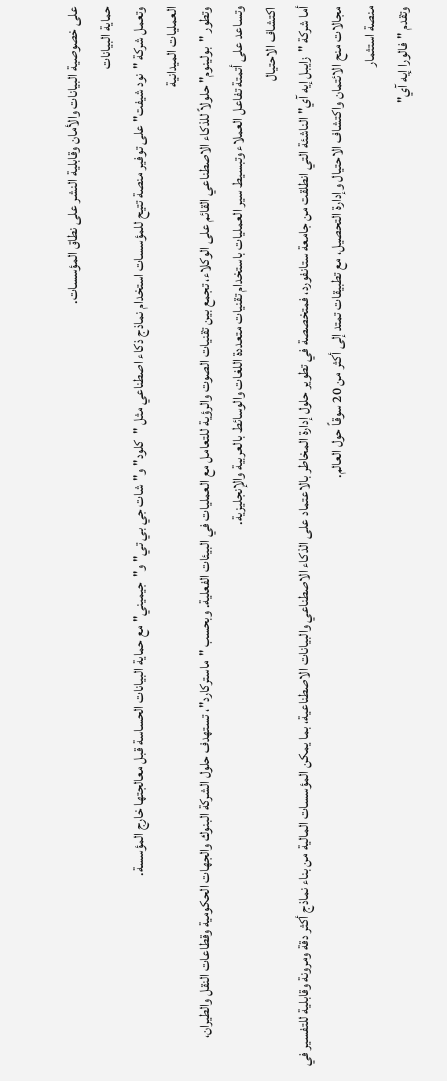على خصوصية البيانات والأمان وقابلية النشر على نطاق المؤسسات.
حماية البيانات
وتعمل شركة "نود شيفت" على توفير منصة تتيح للمؤسسات استخدام نماذج ذكاء اصطناعي مثل "كلود" و"شات جي بي تي" و"جيميني" مع حماية البيانات الحساسة قبل معالجتها خارج المؤسسة.
العمليات الميدانية
وتطور "بولينوم" حلولاً للذكاء الاصطناعي القائم على الوكلاء، تجمع بين تقنيات الصوت والرؤية للتعامل مع العمليات في البيئات الفعلية. وبحسب "ماستركارد"، تستهدف حلول الشركة البنوك والجهات الحكومية وقطاعات النقل والطيران، وتساعد على أتمتة تفاعل العملاء وتبسيط سير العمليات باستخدام تقنيات متعددة اللغات والوسائط بالعربية والإنجليزية.
اكتشاف الاحتيال
أما شركة "زايبل إيه آي" الناشئة التي انطلقت من جامعة ستانفورد، فمتخصصة في تطوير حلول إدارة المخاطر بالاعتماد على الذكاء الاصطناعي والبيانات الاصطناعية، بما يمكن المؤسسات المالية من بناء نماذج أكثر دقة ومرونة وقابلية للتفسير في مجالات منح الائتمان واكتشاف الاحتيال وإدارة التحصيل، مع تطبيقات تمتد إلى أكثر من 20 سوقاً حول العالم.
منصة استثمار
وتقدم "فالورا إيه آي"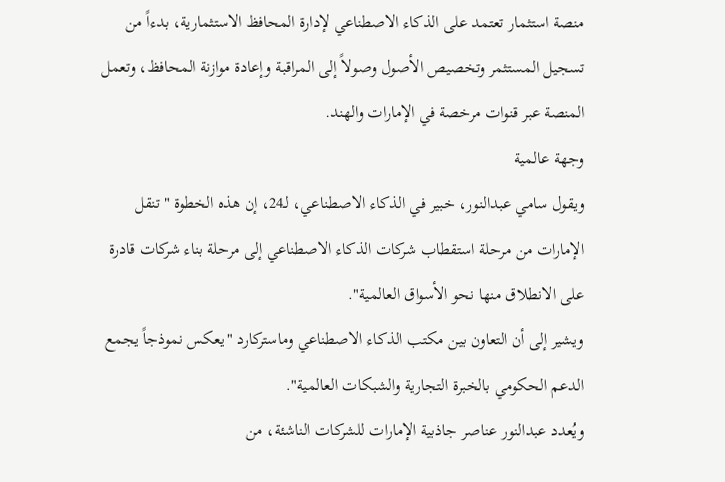منصة استثمار تعتمد على الذكاء الاصطناعي لإدارة المحافظ الاستثمارية، بدءاً من تسجيل المستثمر وتخصيص الأصول وصولاً إلى المراقبة وإعادة موازنة المحافظ، وتعمل المنصة عبر قنوات مرخصة في الإمارات والهند.
وجهة عالمية
ويقول سامي عبدالنور، خبير في الذكاء الاصطناعي، لـ24، إن هذه الخطوة "تنقل الإمارات من مرحلة استقطاب شركات الذكاء الاصطناعي إلى مرحلة بناء شركات قادرة على الانطلاق منها نحو الأسواق العالمية".
ويشير إلى أن التعاون بين مكتب الذكاء الاصطناعي وماستركارد "يعكس نموذجاً يجمع الدعم الحكومي بالخبرة التجارية والشبكات العالمية".
ويُعدد عبدالنور عناصر جاذبية الإمارات للشركات الناشئة، من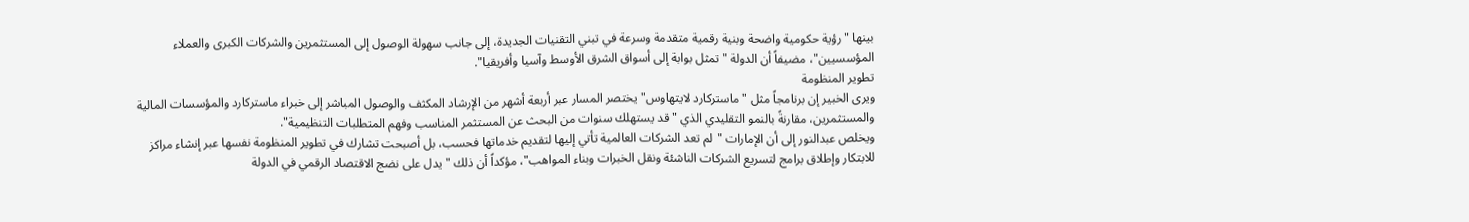بينها "رؤية حكومية واضحة وبنية رقمية متقدمة وسرعة في تبني التقنيات الجديدة، إلى جانب سهولة الوصول إلى المستثمرين والشركات الكبرى والعملاء المؤسسيين"، مضيفاً أن الدولة "تمثل بوابة إلى أسواق الشرق الأوسط وآسيا وأفريقيا".
تطوير المنظومة
ويرى الخبير إن برنامجاً مثل "ماستركارد لايتهاوس" يختصر المسار عبر أربعة أشهر من الإرشاد المكثف والوصول المباشر إلى خبراء ماستركارد والمؤسسات المالية والمستثمرين، مقارنةً بالنمو التقليدي الذي "قد يستهلك سنوات من البحث عن المستثمر المناسب وفهم المتطلبات التنظيمية".
ويخلص عبدالنور إلى أن الإمارات "لم تعد الشركات العالمية تأتي إليها لتقديم خدماتها فحسب، بل أصبحت تشارك في تطوير المنظومة نفسها عبر إنشاء مراكز للابتكار وإطلاق برامج لتسريع الشركات الناشئة ونقل الخبرات وبناء المواهب"، مؤكداً أن ذلك "يدل على نضج الاقتصاد الرقمي في الدولة